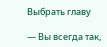Выбрать главу

— Вы всегда так,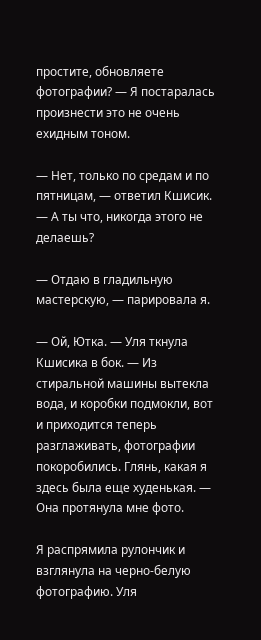простите, обновляете фотографии? — Я постаралась произнести это не очень ехидным тоном.

— Нет, только по средам и по пятницам, — ответил Кшисик. — А ты что, никогда этого не делаешь?

— Отдаю в гладильную мастерскую, — парировала я.

— Ой, Ютка. — Уля ткнула Кшисика в бок. — Из стиральной машины вытекла вода, и коробки подмокли, вот и приходится теперь разглаживать, фотографии покоробились. Глянь, какая я здесь была еще худенькая. — Она протянула мне фото.

Я распрямила рулончик и взглянула на черно-белую фотографию. Уля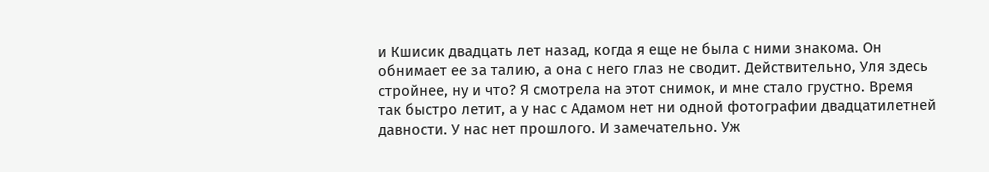и Кшисик двадцать лет назад, когда я еще не была с ними знакома. Он обнимает ее за талию, а она с него глаз не сводит. Действительно, Уля здесь стройнее, ну и что? Я смотрела на этот снимок, и мне стало грустно. Время так быстро летит, а у нас с Адамом нет ни одной фотографии двадцатилетней давности. У нас нет прошлого. И замечательно. Уж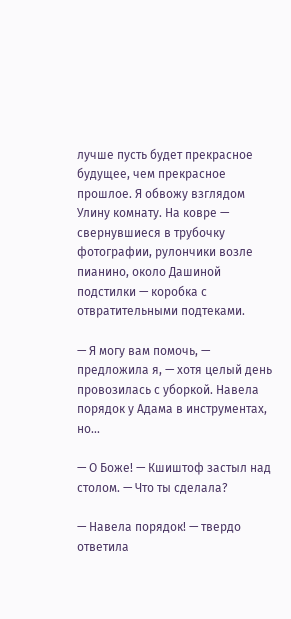лучше пусть будет прекрасное будущее, чем прекрасное прошлое. Я обвожу взглядом Улину комнату. На ковре — свернувшиеся в трубочку фотографии, рулончики возле пианино, около Дашиной подстилки — коробка с отвратительными подтеками.

— Я могу вам помочь, — предложила я, — хотя целый день провозилась с уборкой. Навела порядок у Адама в инструментах, но...

— О Боже! — Кшиштоф застыл над столом. — Что ты сделала?

— Навела порядок! — твердо ответила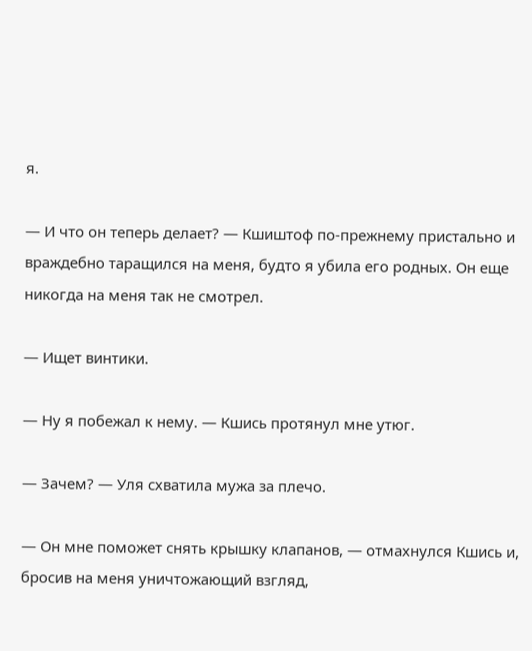я.

— И что он теперь делает? — Кшиштоф по-прежнему пристально и враждебно таращился на меня, будто я убила его родных. Он еще никогда на меня так не смотрел.

— Ищет винтики.

— Ну я побежал к нему. — Кшись протянул мне утюг.

— Зачем? — Уля схватила мужа за плечо.

— Он мне поможет снять крышку клапанов, — отмахнулся Кшись и, бросив на меня уничтожающий взгляд,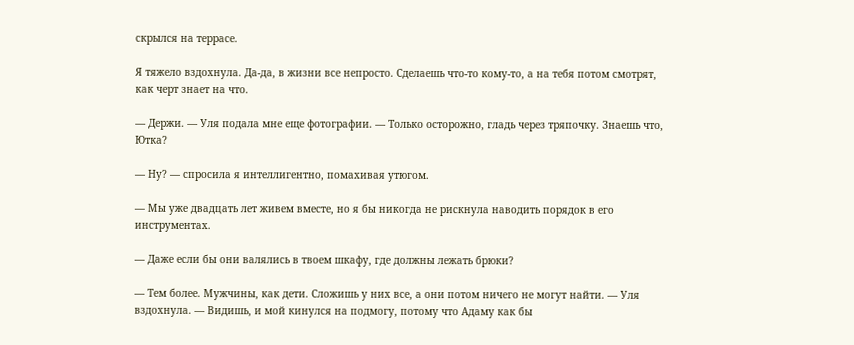скрылся на террасе.

Я тяжело вздохнула. Да-да, в жизни все непросто. Сделаешь что-то кому-то, а на тебя потом смотрят, как черт знает на что.

— Держи. — Уля подала мне еще фотографии. — Только осторожно, гладь через тряпочку. Знаешь что, Ютка?

— Ну? — спросила я интеллигентно, помахивая утюгом.

— Мы уже двадцать лет живем вместе, но я бы никогда не рискнула наводить порядок в его инструментах.

— Даже если бы они валялись в твоем шкафу, где должны лежать брюки?

— Тем более. Мужчины, как дети. Сложишь у них все, а они потом ничего не могут найти. — Уля вздохнула. — Видишь, и мой кинулся на подмогу, потому что Адаму как бы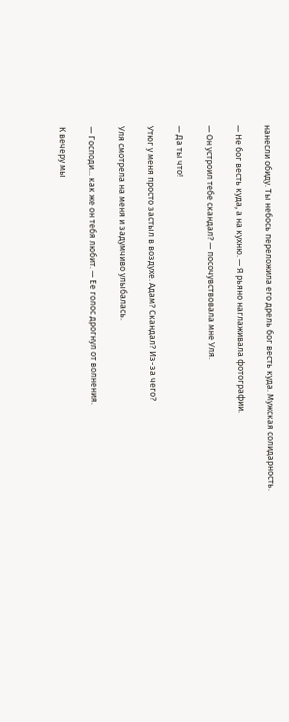нанесли обиду. Ты небось переложила его дрель бог весть куда. Мужская солидарность.

— Не бог весть куда, а на кухню. — Я рьяно наглаживала фотографии.

— Он устроил тебе скандал? — посочувствовала мне Уля.

— Да ты что!

Утюг у меня просто застыл в воздухе. Адам? Скандал? Из-за чего?

Уля смотрела на меня и задумчиво улыбалась.

— Господи... как же он тебя любит. — Ее голос дрогнул от волнения.

К вечеру мы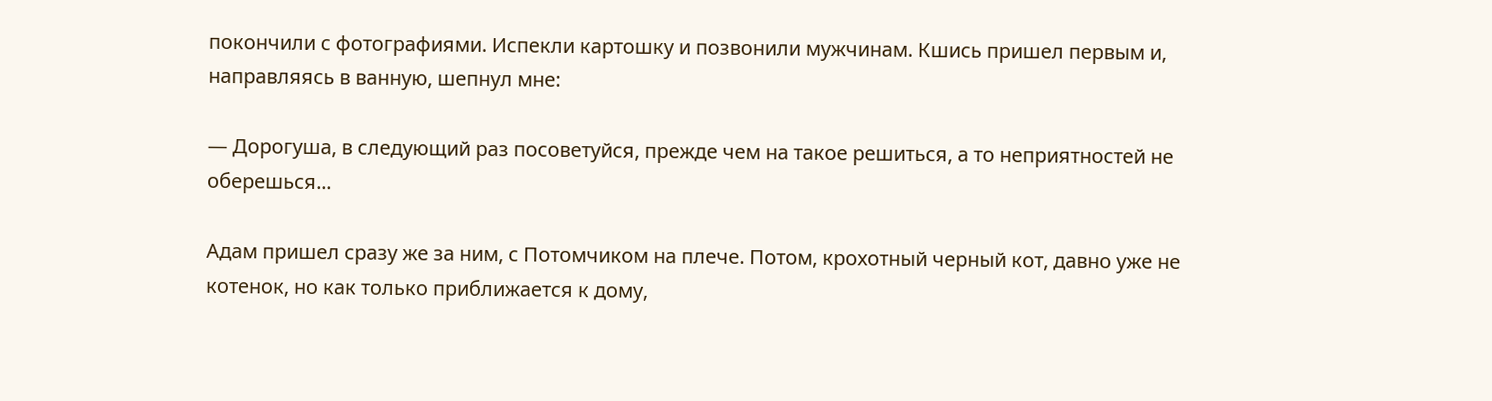покончили с фотографиями. Испекли картошку и позвонили мужчинам. Кшись пришел первым и, направляясь в ванную, шепнул мне:

— Дорогуша, в следующий раз посоветуйся, прежде чем на такое решиться, а то неприятностей не оберешься...

Адам пришел сразу же за ним, с Потомчиком на плече. Потом, крохотный черный кот, давно уже не котенок, но как только приближается к дому,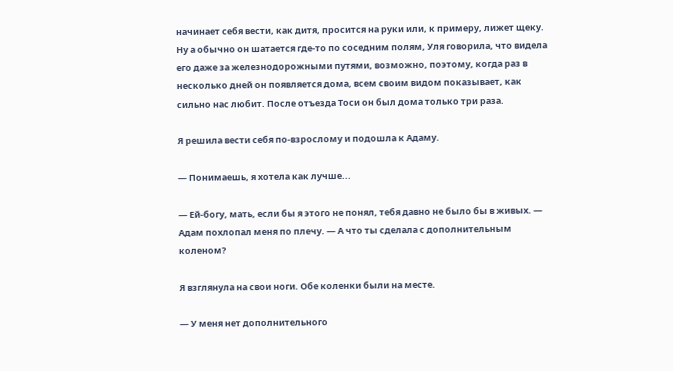начинает себя вести, как дитя, просится на руки или, к примеру, лижет щеку. Ну а обычно он шатается где-то по соседним полям, Уля говорила, что видела его даже за железнодорожными путями, возможно, поэтому, когда раз в несколько дней он появляется дома, всем своим видом показывает, как сильно нас любит. После отъезда Тоси он был дома только три раза.

Я решила вести себя по-взрослому и подошла к Адаму.

— Понимаешь, я хотела как лучше...

— Ей-богу, мать, если бы я этого не понял, тебя давно не было бы в живых. — Адам похлопал меня по плечу. — А что ты сделала с дополнительным коленом?

Я взглянула на свои ноги. Обе коленки были на месте.

— У меня нет дополнительного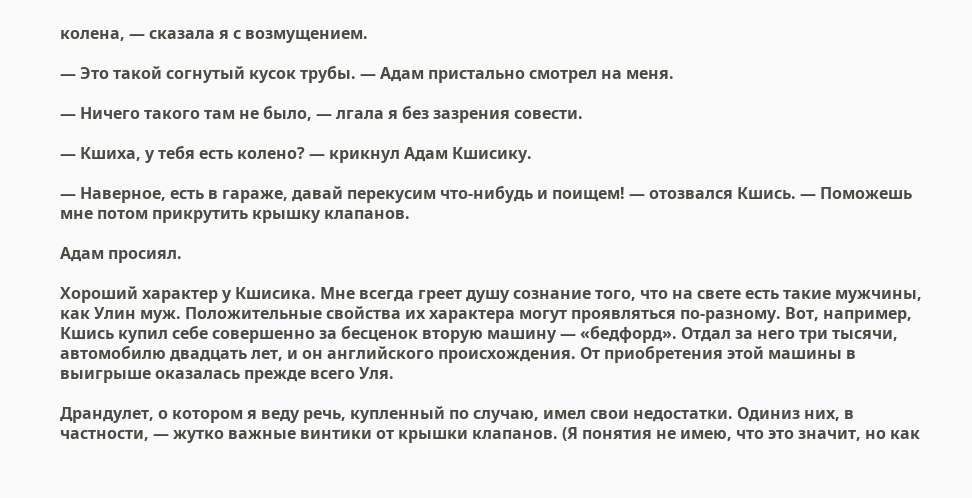колена, — сказала я с возмущением.

— Это такой согнутый кусок трубы. — Адам пристально смотрел на меня.

— Ничего такого там не было, — лгала я без зазрения совести.

— Кшиха, у тебя есть колено? — крикнул Адам Кшисику.

— Наверное, есть в гараже, давай перекусим что-нибудь и поищем! — отозвался Кшись. — Поможешь мне потом прикрутить крышку клапанов.

Адам просиял.

Хороший характер у Кшисика. Мне всегда греет душу сознание того, что на свете есть такие мужчины, как Улин муж. Положительные свойства их характера могут проявляться по-разному. Вот, например, Кшись купил себе совершенно за бесценок вторую машину — «бедфорд». Отдал за него три тысячи, автомобилю двадцать лет, и он английского происхождения. От приобретения этой машины в выигрыше оказалась прежде всего Уля.

Драндулет, о котором я веду речь, купленный по случаю, имел свои недостатки. Одиниз них, в частности, — жутко важные винтики от крышки клапанов. (Я понятия не имею, что это значит, но как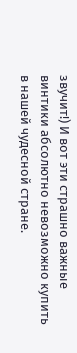звучит!) И вот эти страшно важные винтики абсолютно невозможно купить в нашей чудесной стране.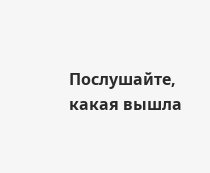Послушайте, какая вышла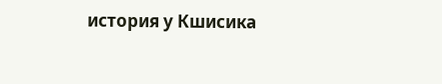история у Кшисика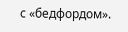с «бедфордом».